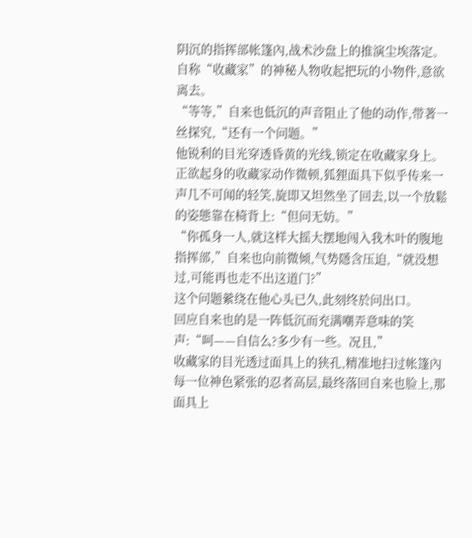阴沉的指挥部帐篷內,战术沙盘上的推演尘埃落定。
自称“收藏家”的神秘人物收起把玩的小物件,意欲离去。
“等等,”自来也低沉的声音阻止了他的动作,带著一丝探究,“还有一个问题。”
他锐利的目光穿透昏黄的光线,锁定在收藏家身上。
正欲起身的收藏家动作微顿,狐狸面具下似乎传来一声几不可闻的轻笑,旋即又坦然坐了回去,以一个放鬆的姿態靠在椅背上:“但问无妨。”
“你孤身一人,就这样大摇大摆地闯入我木叶的腹地指挥部,”自来也向前微倾,气势隱含压迫,“就没想过,可能再也走不出这道门?”
这个问题縈绕在他心头已久,此刻终於问出口。
回应自来也的是一阵低沉而充满嘲弄意味的笑声:“呵——自信么?多少有一些。况且,”
收藏家的目光透过面具上的狭孔,精准地扫过帐篷內每一位神色紧张的忍者高层,最终落回自来也脸上,那面具上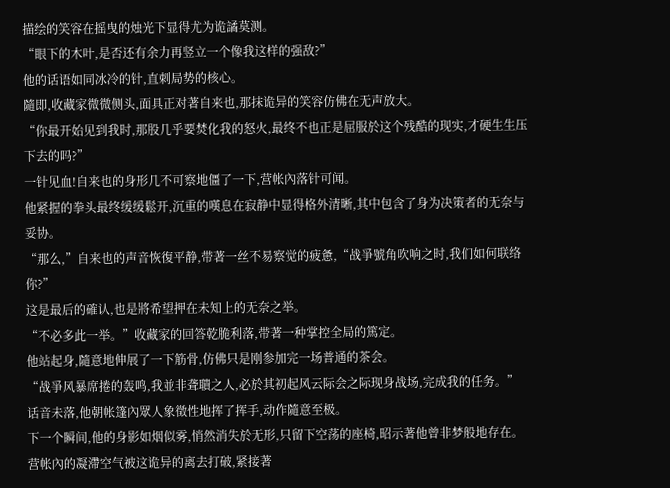描绘的笑容在摇曳的烛光下显得尤为诡譎莫测。
“眼下的木叶,是否还有余力再竖立一个像我这样的强敌?”
他的话语如同冰冷的针,直刺局势的核心。
隨即,收藏家微微侧头,面具正对著自来也,那抹诡异的笑容仿佛在无声放大。
“你最开始见到我时,那股几乎要焚化我的怒火,最终不也正是屈服於这个残酷的现实,才硬生生压下去的吗?”
一针见血!自来也的身形几不可察地僵了一下,营帐內落针可闻。
他紧握的拳头最终缓缓鬆开,沉重的嘆息在寂静中显得格外清晰,其中包含了身为决策者的无奈与妥协。
“那么,”自来也的声音恢復平静,带著一丝不易察觉的疲惫,“战爭號角吹响之时,我们如何联络你?”
这是最后的確认,也是將希望押在未知上的无奈之举。
“不必多此一举。”收藏家的回答乾脆利落,带著一种掌控全局的篤定。
他站起身,隨意地伸展了一下筋骨,仿佛只是刚参加完一场普通的茶会。
“战爭风暴席捲的轰鸣,我並非聋聵之人,必於其初起风云际会之际现身战场,完成我的任务。”
话音未落,他朝帐篷內眾人象徵性地挥了挥手,动作隨意至极。
下一个瞬间,他的身影如烟似雾,悄然消失於无形,只留下空荡的座椅,昭示著他曾非梦般地存在。
营帐內的凝滯空气被这诡异的离去打破,紧接著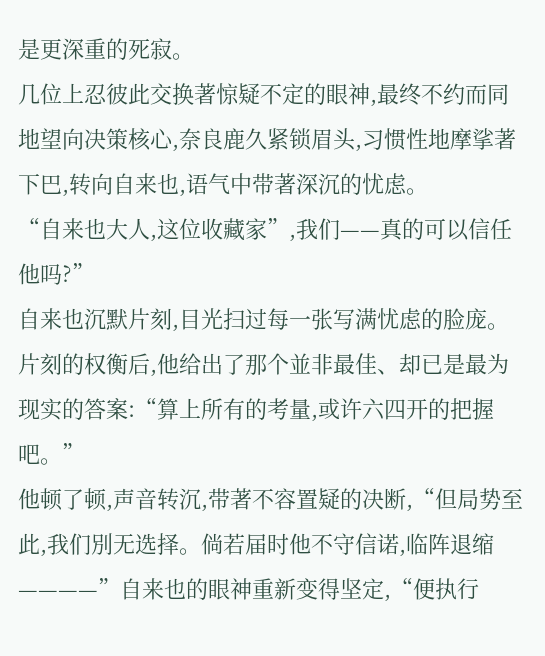是更深重的死寂。
几位上忍彼此交换著惊疑不定的眼神,最终不约而同地望向决策核心,奈良鹿久紧锁眉头,习惯性地摩挲著下巴,转向自来也,语气中带著深沉的忧虑。
“自来也大人,这位收藏家”,我们——真的可以信任他吗?”
自来也沉默片刻,目光扫过每一张写满忧虑的脸庞。
片刻的权衡后,他给出了那个並非最佳、却已是最为现实的答案:“算上所有的考量,或许六四开的把握吧。”
他顿了顿,声音转沉,带著不容置疑的决断,“但局势至此,我们別无选择。倘若届时他不守信诺,临阵退缩————”自来也的眼神重新变得坚定,“便执行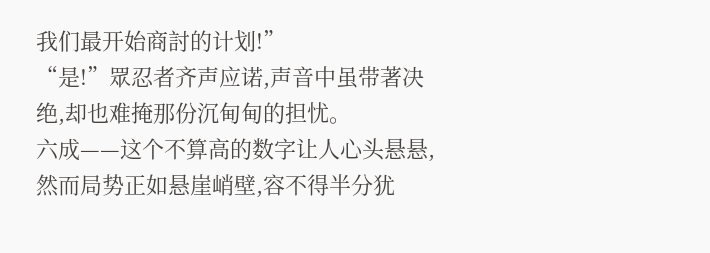我们最开始商討的计划!”
“是!”眾忍者齐声应诺,声音中虽带著决绝,却也难掩那份沉甸甸的担忧。
六成——这个不算高的数字让人心头悬悬,然而局势正如悬崖峭壁,容不得半分犹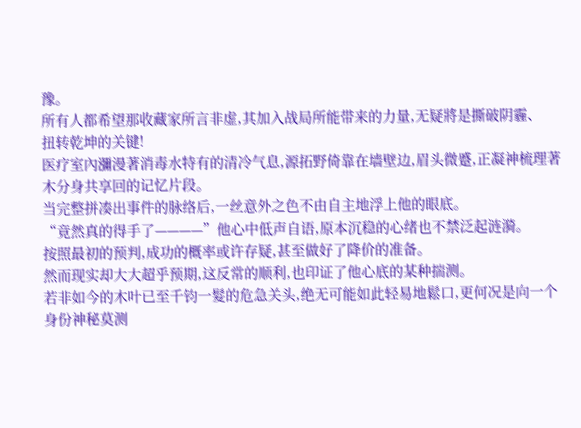豫。
所有人都希望那收藏家所言非虚,其加入战局所能带来的力量,无疑將是撕破阴霾、
扭转乾坤的关键!
医疗室內瀰漫著消毒水特有的清冷气息,源拓野倚靠在墙壁边,眉头微蹙,正凝神梳理著木分身共享回的记忆片段。
当完整拼凑出事件的脉络后,一丝意外之色不由自主地浮上他的眼底。
“竟然真的得手了————”他心中低声自语,原本沉稳的心绪也不禁泛起涟漪。
按照最初的预判,成功的概率或许存疑,甚至做好了降价的准备。
然而现实却大大超乎预期,这反常的顺利,也印证了他心底的某种揣测。
若非如今的木叶已至千钧一髮的危急关头,绝无可能如此轻易地鬆口,更何况是向一个身份神秘莫测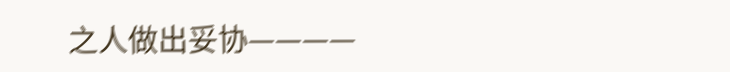之人做出妥协————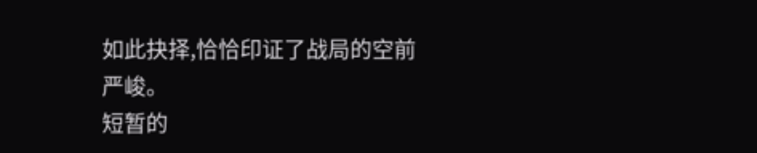如此抉择,恰恰印证了战局的空前严峻。
短暂的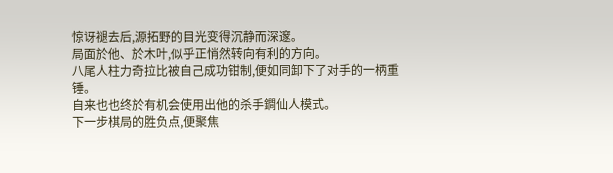惊讶褪去后,源拓野的目光变得沉静而深邃。
局面於他、於木叶,似乎正悄然转向有利的方向。
八尾人柱力奇拉比被自己成功钳制,便如同卸下了对手的一柄重锤。
自来也也终於有机会使用出他的杀手鐧仙人模式。
下一步棋局的胜负点,便聚焦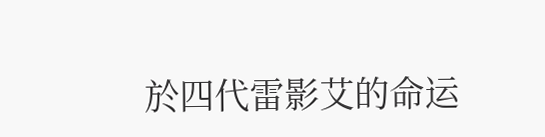於四代雷影艾的命运